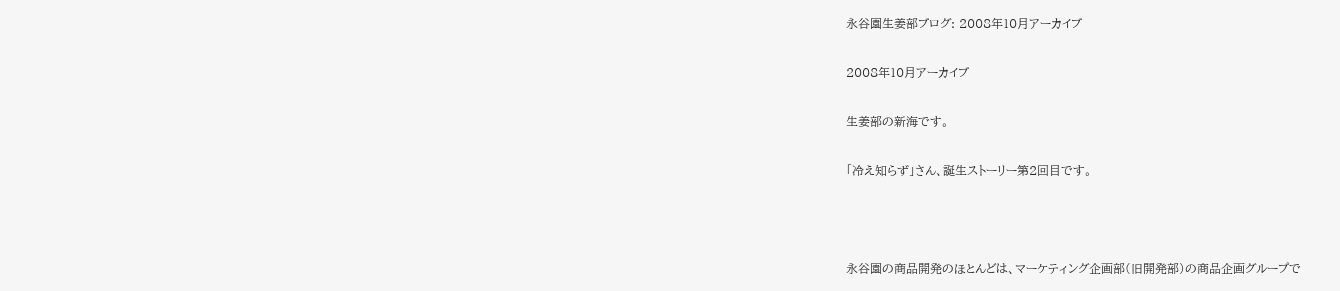永谷園生姜部ブログ: 2008年10月アーカイブ

2008年10月アーカイブ

生姜部の新海です。

「冷え知らず」さん、誕生ストーリー第2回目です。



永谷園の商品開発のほとんどは、マーケティング企画部(旧開発部)の商品企画グループで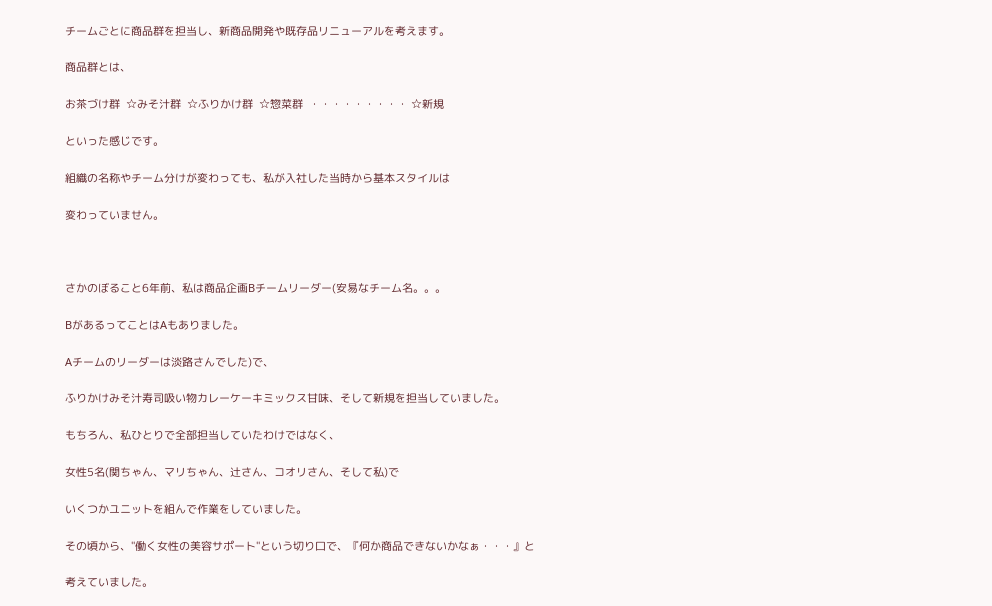チームごとに商品群を担当し、新商品開発や既存品リニューアルを考えます。

商品群とは、

お茶づけ群  ☆みそ汁群  ☆ふりかけ群  ☆惣菜群  ・・・・・・・・・ ☆新規

といった感じです。

組織の名称やチーム分けが変わっても、私が入社した当時から基本スタイルは

変わっていません。



さかのぼること6年前、私は商品企画Bチームリーダー(安易なチーム名。。。

BがあるってことはAもありました。

Aチームのリーダーは淡路さんでした)で、

ふりかけみそ汁寿司吸い物カレーケーキミックス甘味、そして新規を担当していました。

もちろん、私ひとりで全部担当していたわけではなく、

女性5名(関ちゃん、マリちゃん、辻さん、コオリさん、そして私)で

いくつかユニットを組んで作業をしていました。

その頃から、"働く女性の美容サポート"という切り口で、『何か商品できないかなぁ・・・』と

考えていました。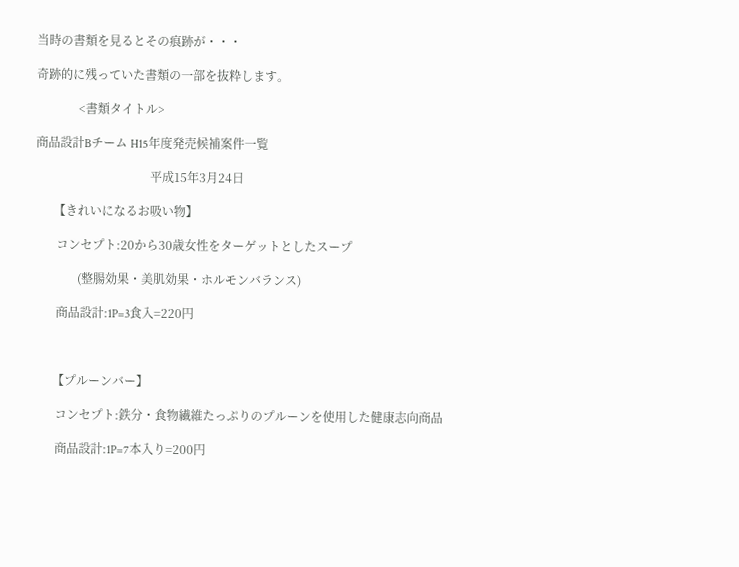当時の書類を見るとその痕跡が・・・

奇跡的に残っていた書類の一部を抜粋します。

              <書類タイトル>

商品設計Bチーム H15年度発売候補案件一覧

                                      平成15年3月24日

      【きれいになるお吸い物】

       コンセプト:20から30歳女性をターゲットとしたスープ

              (整腸効果・美肌効果・ホルモンバランス)

       商品設計:1P=3食入=220円



      【プルーンバー】

       コンセプト:鉄分・食物繊維たっぷりのプルーンを使用した健康志向商品

       商品設計:1P=7本入り=200円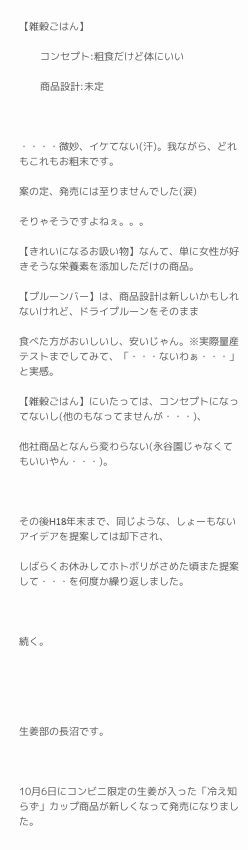【雑穀ごはん】

       コンセプト:粗食だけど体にいい

       商品設計:未定



・・・・微妙、イケてない(汗)。我ながら、どれもこれもお粗末です。

案の定、発売には至りませんでした(涙)

そりゃそうですよねぇ。。。

【きれいになるお吸い物】なんて、単に女性が好きそうな栄養素を添加しただけの商品。

【プルーンバー】は、商品設計は新しいかもしれないけれど、ドライプルーンをそのまま

食べた方がおいしいし、安いじゃん。※実際量産テストまでしてみて、「・・・ないわぁ・・・」と実感。

【雑穀ごはん】にいたっては、コンセプトになってないし(他のもなってませんが・・・)、

他社商品となんら変わらない(永谷園じゃなくてもいいやん・・・)。



その後H18年末まで、同じような、しょーもないアイデアを提案しては却下され、

しばらくお休みしてホトボリがさめた頃また提案して・・・を何度か繰り返しました。



続く。





生姜部の長沼です。



10月6日にコンビニ限定の生姜が入った「冷え知らず」カップ商品が新しくなって発売になりました。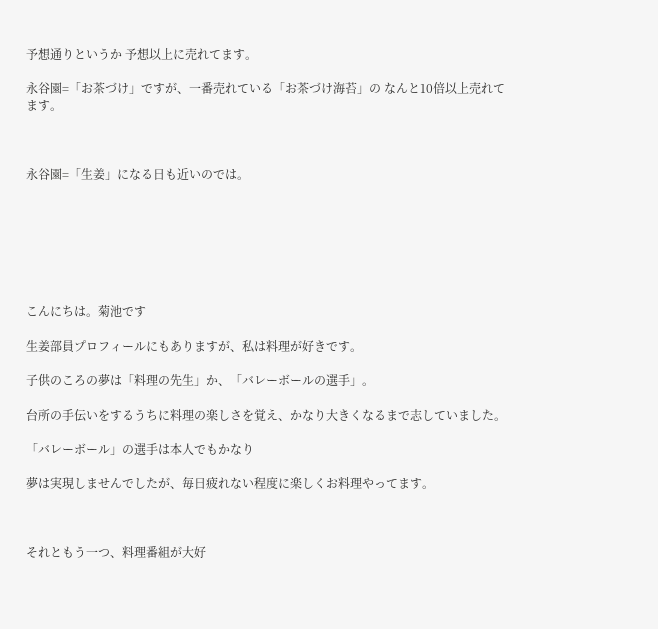予想通りというか 予想以上に売れてます。

永谷園=「お茶づけ」ですが、一番売れている「お茶づけ海苔」の なんと10倍以上売れてます。



永谷園=「生姜」になる日も近いのでは。







こんにちは。菊池です

生姜部員プロフィールにもありますが、私は料理が好きです。

子供のころの夢は「料理の先生」か、「バレーボールの選手」。

台所の手伝いをするうちに料理の楽しさを覚え、かなり大きくなるまで志していました。

「バレーボール」の選手は本人でもかなり

夢は実現しませんでしたが、毎日疲れない程度に楽しくお料理やってます。



それともう一つ、料理番組が大好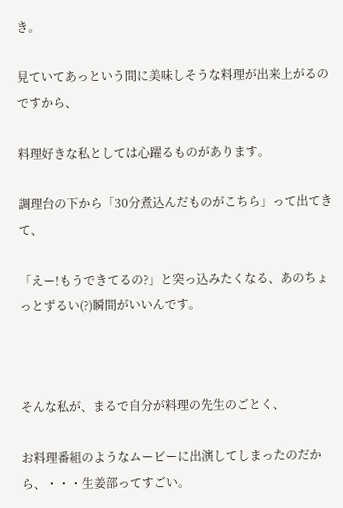き。

見ていてあっという間に美味しそうな料理が出来上がるのですから、

料理好きな私としては心躍るものがあります。

調理台の下から「30分煮込んだものがこちら」って出てきて、

「えー!もうできてるの?」と突っ込みたくなる、あのちょっとずるい(?)瞬間がいいんです。



そんな私が、まるで自分が料理の先生のごとく、

お料理番組のようなムービーに出演してしまったのだから、・・・生姜部ってすごい。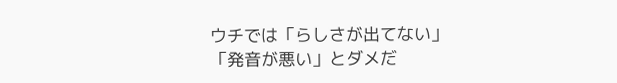ウチでは「らしさが出てない」「発音が悪い」とダメだ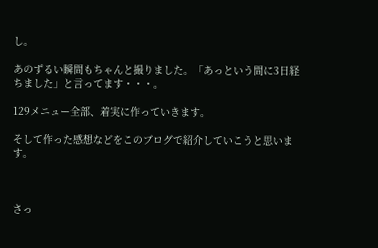し。

あのずるい瞬間もちゃんと撮りました。「あっという間に3日経ちました」と言ってます・・・。

129メニュー全部、着実に作っていきます。

そして作った感想などをこのブログで紹介していこうと思います。



さっ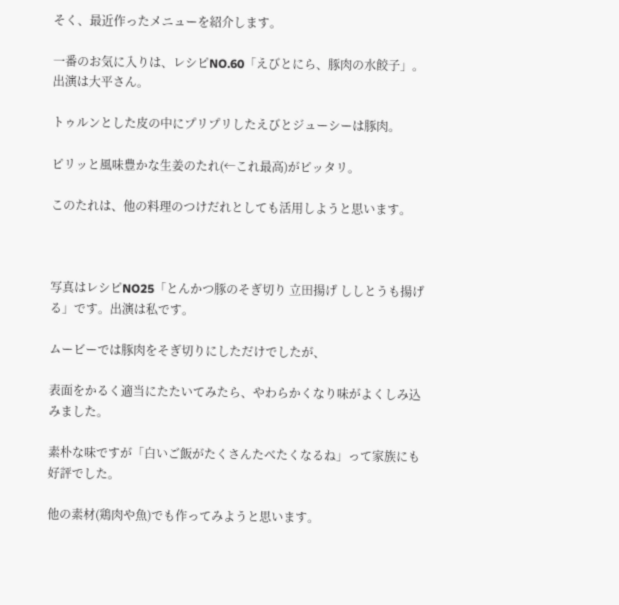そく、最近作ったメニューを紹介します。

一番のお気に入りは、レシピNO.60「えびとにら、豚肉の水餃子」。出演は大平さん。

トゥルンとした皮の中にプリプリしたえびとジューシーは豚肉。

ピリッと風味豊かな生姜のたれ(←これ最高)がピッタリ。

このたれは、他の料理のつけだれとしても活用しようと思います。



写真はレシピNO25「とんかつ豚のそぎ切り 立田揚げ ししとうも揚げる」です。出演は私です。

ムービーでは豚肉をそぎ切りにしただけでしたが、

表面をかるく適当にたたいてみたら、やわらかくなり味がよくしみ込みました。

素朴な味ですが「白いご飯がたくさんたべたくなるね」って家族にも好評でした。

他の素材(鶏肉や魚)でも作ってみようと思います。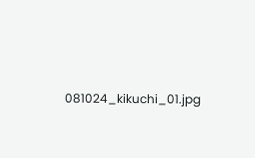081024_kikuchi_01.jpg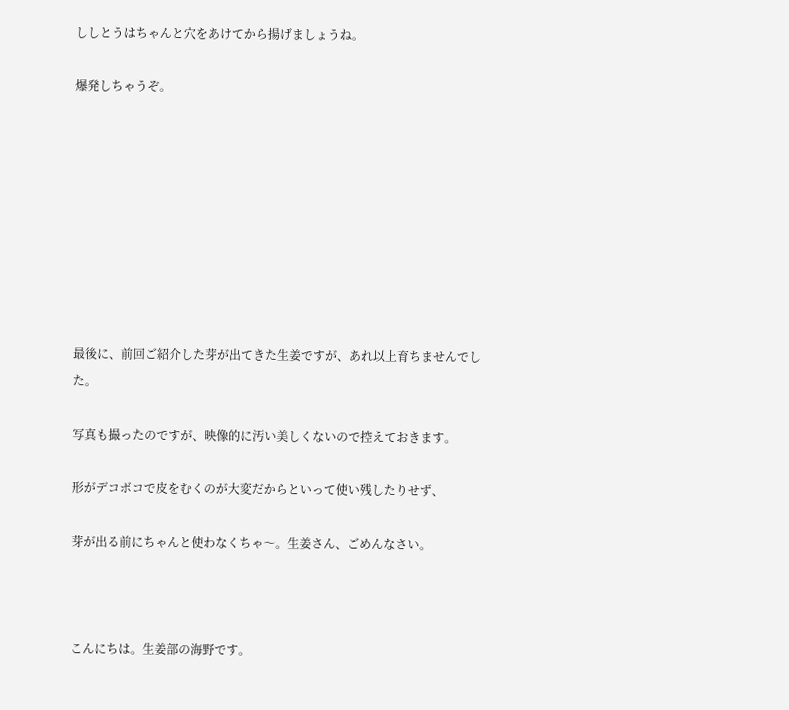ししとうはちゃんと穴をあけてから揚げましょうね。

爆発しちゃうぞ。









最後に、前回ご紹介した芽が出てきた生姜ですが、あれ以上育ちませんでした。

写真も撮ったのですが、映像的に汚い美しくないので控えておきます。

形がデコボコで皮をむくのが大変だからといって使い残したりせず、

芽が出る前にちゃんと使わなくちゃ〜。生姜さん、ごめんなさい。



こんにちは。生姜部の海野です。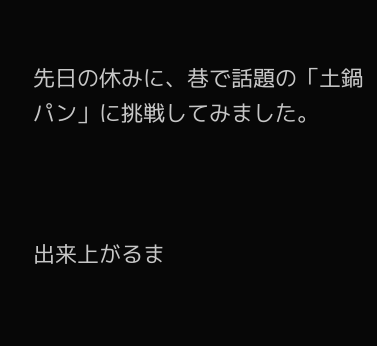先日の休みに、巷で話題の「土鍋パン」に挑戦してみました。



出来上がるま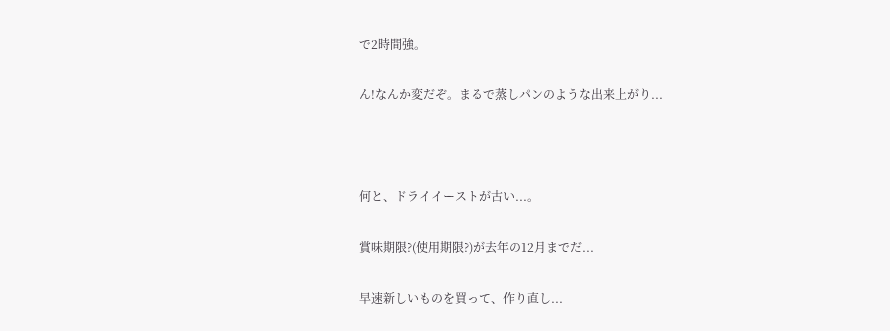で2時間強。

ん!なんか変だぞ。まるで蒸しパンのような出来上がり...



何と、ドライイーストが古い...。

賞味期限?(使用期限?)が去年の12月までだ...

早速新しいものを買って、作り直し...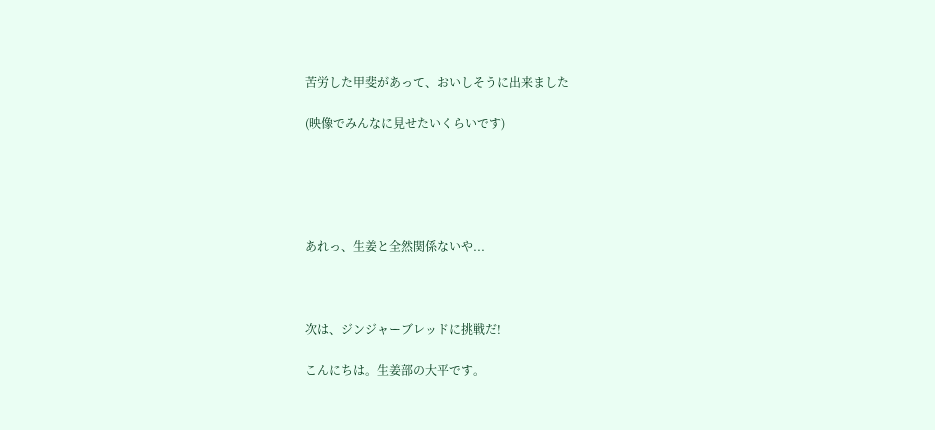苦労した甲斐があって、おいしそうに出来ました

(映像でみんなに見せたいくらいです)





あれっ、生姜と全然関係ないや...



次は、ジンジャーブレッドに挑戦だ!

こんにちは。生姜部の大平です。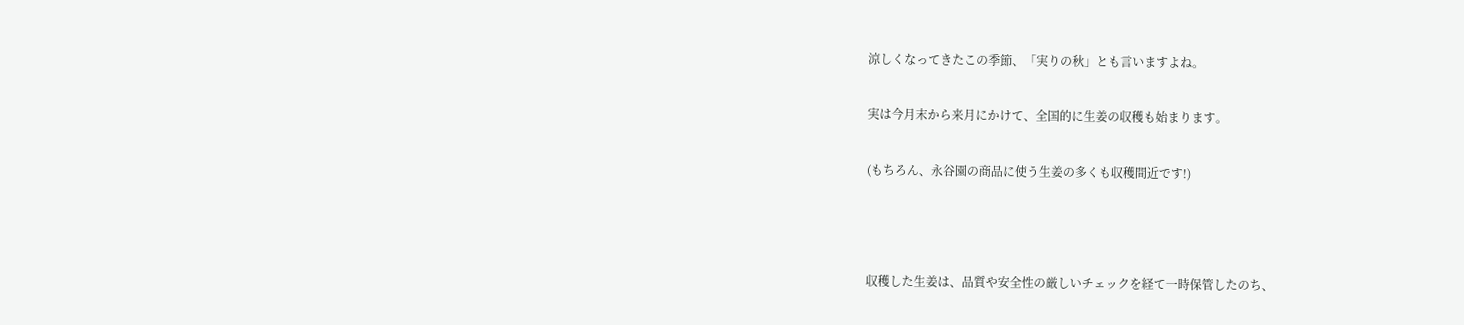涼しくなってきたこの季節、「実りの秋」とも言いますよね。

実は今月末から来月にかけて、全国的に生姜の収穫も始まります。

(もちろん、永谷園の商品に使う生姜の多くも収穫間近です!)



収穫した生姜は、品質や安全性の厳しいチェックを経て一時保管したのち、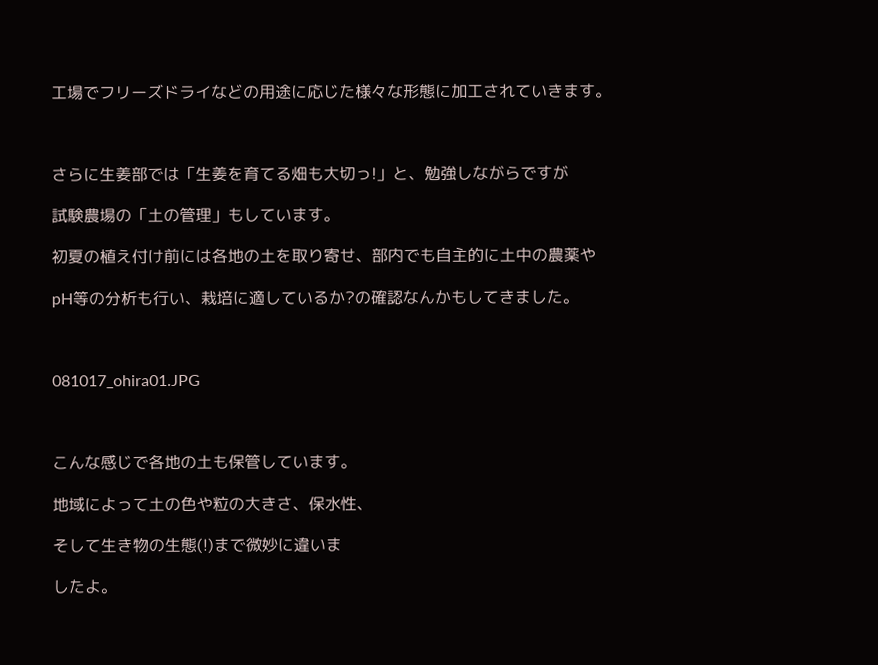工場でフリーズドライなどの用途に応じた様々な形態に加工されていきます。



さらに生姜部では「生姜を育てる畑も大切っ!」と、勉強しながらですが

試験農場の「土の管理」もしています。

初夏の植え付け前には各地の土を取り寄せ、部内でも自主的に土中の農薬や

pH等の分析も行い、栽培に適しているか?の確認なんかもしてきました。



081017_ohira01.JPG



こんな感じで各地の土も保管しています。

地域によって土の色や粒の大きさ、保水性、

そして生き物の生態(!)まで微妙に違いま

したよ。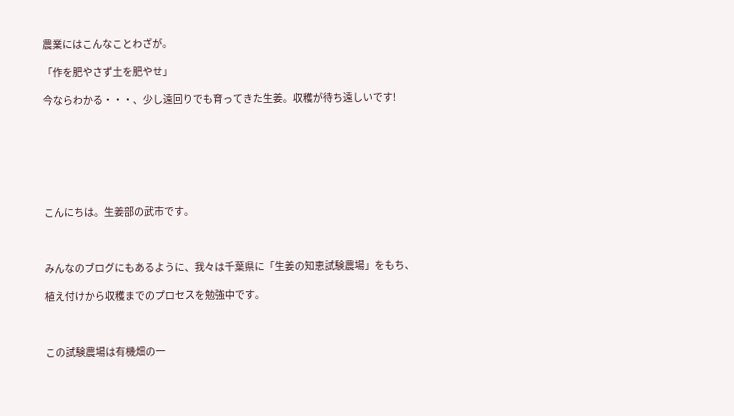農業にはこんなことわざが。

「作を肥やさず土を肥やせ」

今ならわかる・・・、少し遠回りでも育ってきた生姜。収穫が待ち遠しいです!







こんにちは。生姜部の武市です。



みんなのブログにもあるように、我々は千葉県に「生姜の知恵試験農場」をもち、

植え付けから収穫までのプロセスを勉強中です。



この試験農場は有機畑の一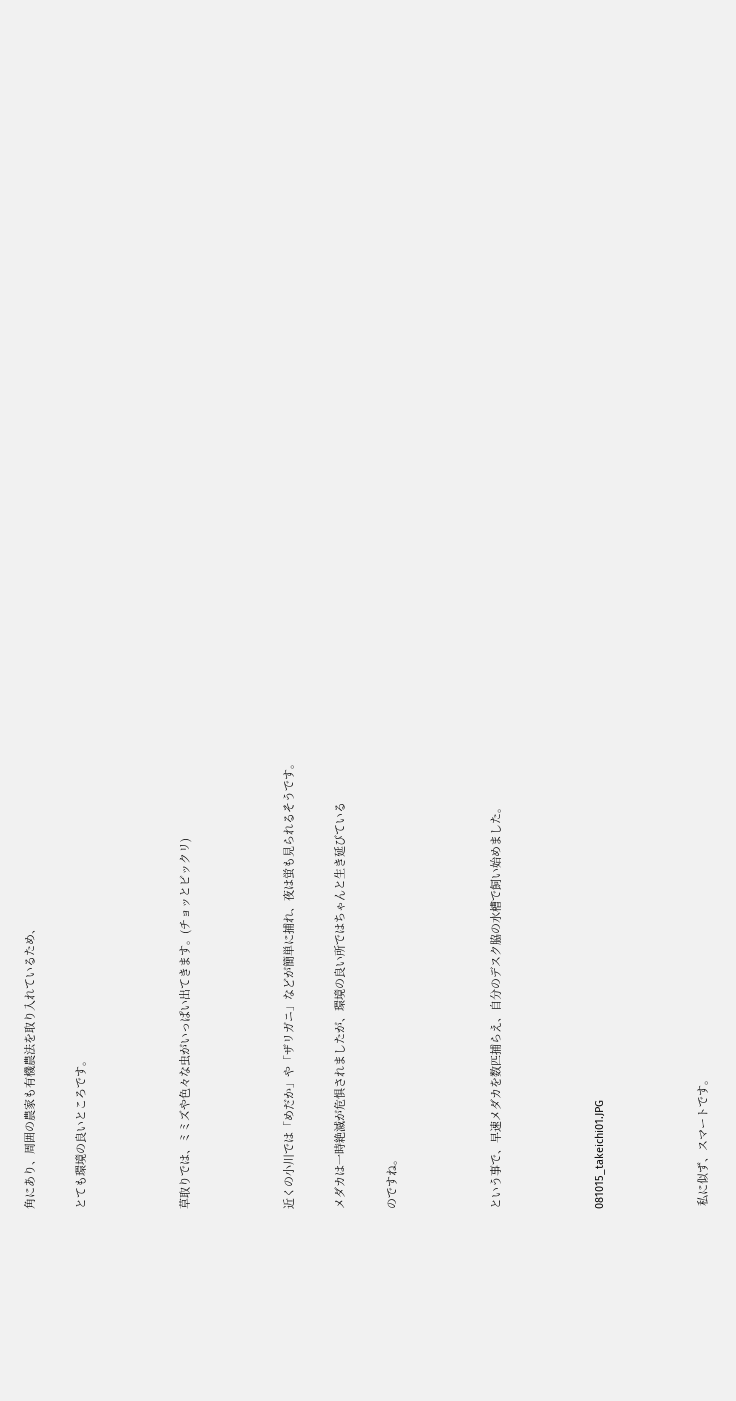角にあり、周囲の農家も有機農法を取り入れているため、

とても環境の良いところです。



草取りでは、ミミズや色々な虫がいっぱい出てきます。(チョッとビックリ)



近くの小川では「めだか」や「ザリガニ」などが簡単に捕れ、夜は蛍も見られるそうです。

メダカは一時絶滅が危惧されましたが、環境の良い所ではちゃんと生き延びている

のですね。



という事で、早速メダカを数匹捕らえ、自分のデスク脇の水槽で飼い始めました。



081015_takeichi01.JPG



 私に似ず、スマートです。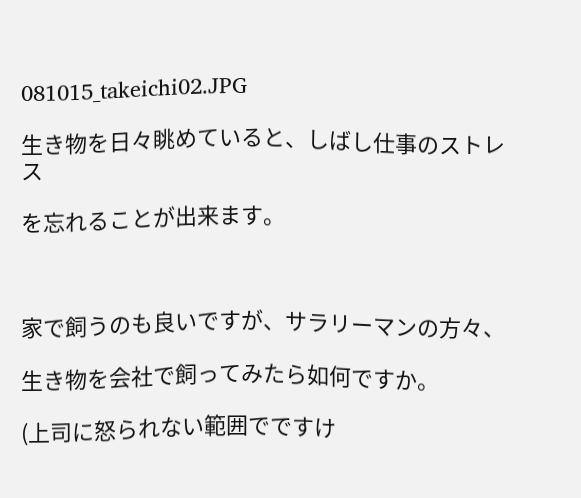081015_takeichi02.JPG

生き物を日々眺めていると、しばし仕事のストレス

を忘れることが出来ます。



家で飼うのも良いですが、サラリーマンの方々、

生き物を会社で飼ってみたら如何ですか。

(上司に怒られない範囲でですけ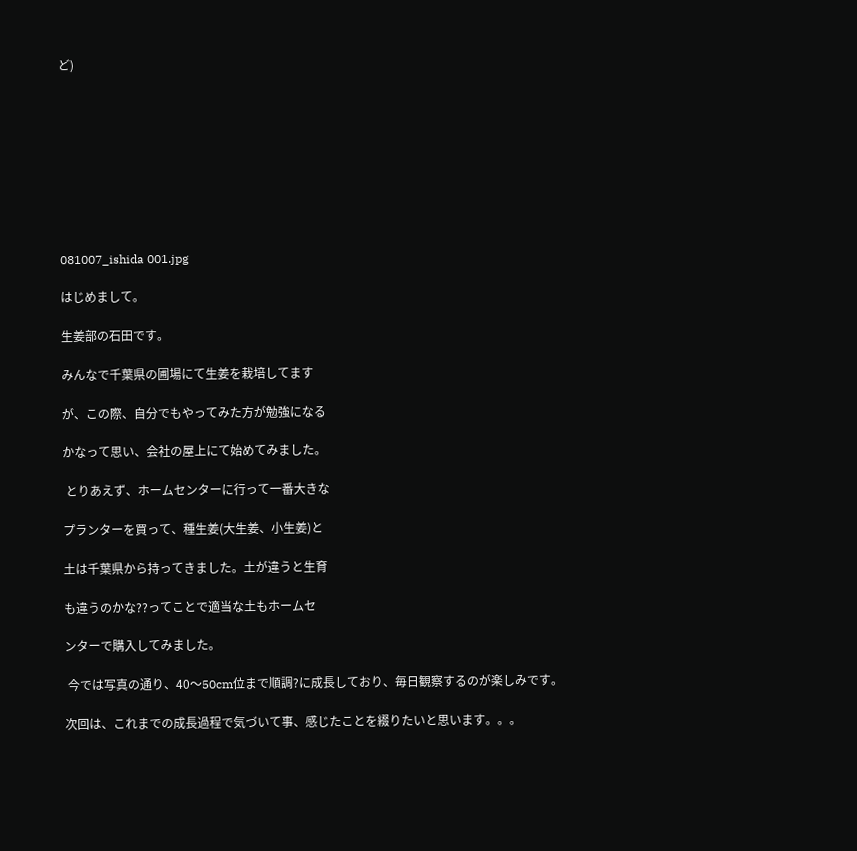ど)









081007_ishida 001.jpg

はじめまして。

生姜部の石田です。

みんなで千葉県の圃場にて生姜を栽培してます

が、この際、自分でもやってみた方が勉強になる

かなって思い、会社の屋上にて始めてみました。

 とりあえず、ホームセンターに行って一番大きな

プランターを買って、種生姜(大生姜、小生姜)と

土は千葉県から持ってきました。土が違うと生育

も違うのかな??ってことで適当な土もホームセ

ンターで購入してみました。

 今では写真の通り、40〜50cm位まで順調?に成長しており、毎日観察するのが楽しみです。

次回は、これまでの成長過程で気づいて事、感じたことを綴りたいと思います。。。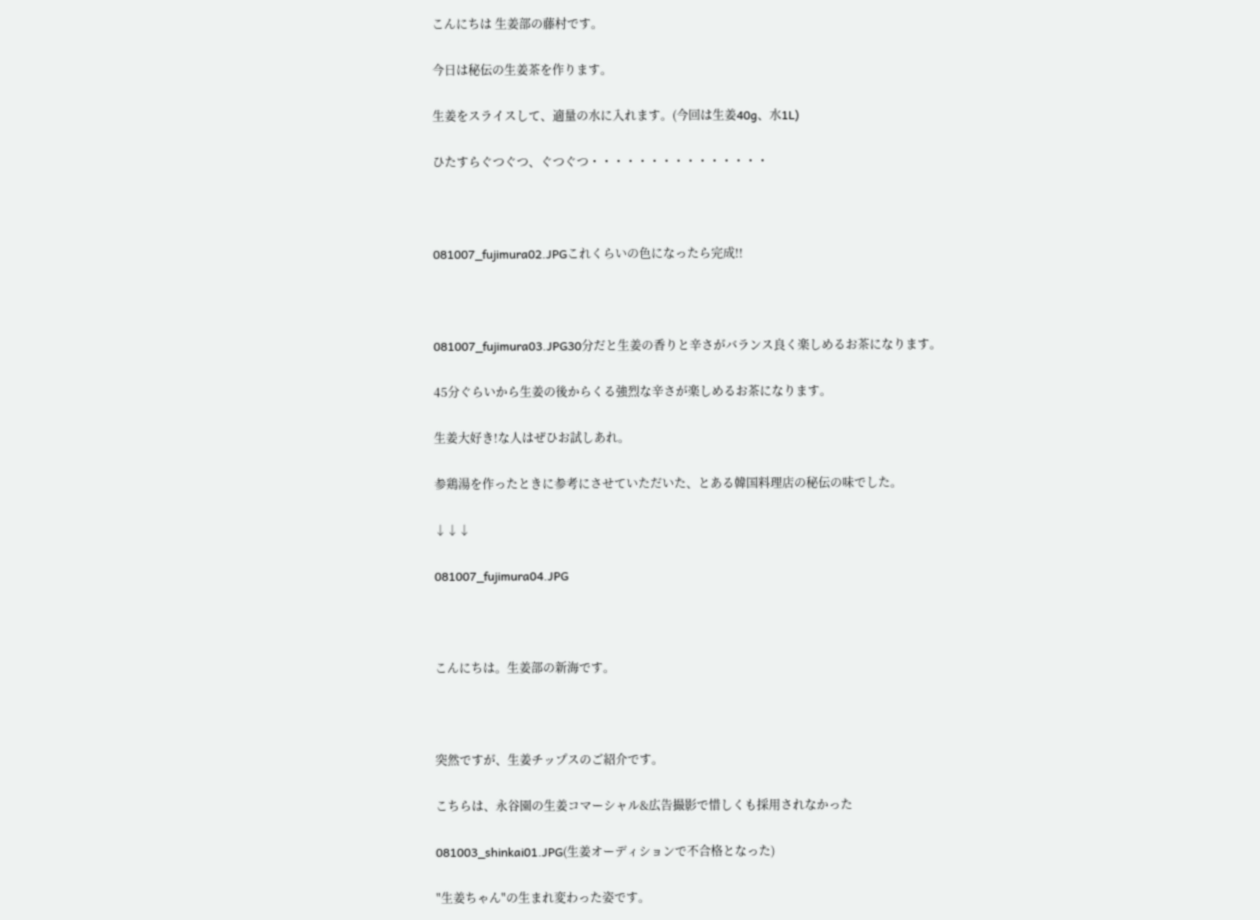こんにちは 生姜部の藤村です。

今日は秘伝の生姜茶を作ります。

生姜をスライスして、適量の水に入れます。(今回は生姜40g、水1L)

ひたすらぐつぐつ、ぐつぐつ・・・・・・・・・・・・・・・



081007_fujimura02.JPGこれくらいの色になったら完成!!



081007_fujimura03.JPG30分だと生姜の香りと辛さがバランス良く楽しめるお茶になります。

45分ぐらいから生姜の後からくる強烈な辛さが楽しめるお茶になります。

生姜大好き!な人はぜひお試しあれ。

参鶏湯を作ったときに参考にさせていただいた、とある韓国料理店の秘伝の味でした。

↓↓↓

081007_fujimura04.JPG



こんにちは。生姜部の新海です。



突然ですが、生姜チップスのご紹介です。

こちらは、永谷園の生姜コマーシャル&広告撮影で惜しくも採用されなかった

081003_shinkai01.JPG(生姜オーディションで不合格となった)

"生姜ちゃん"の生まれ変わった姿です。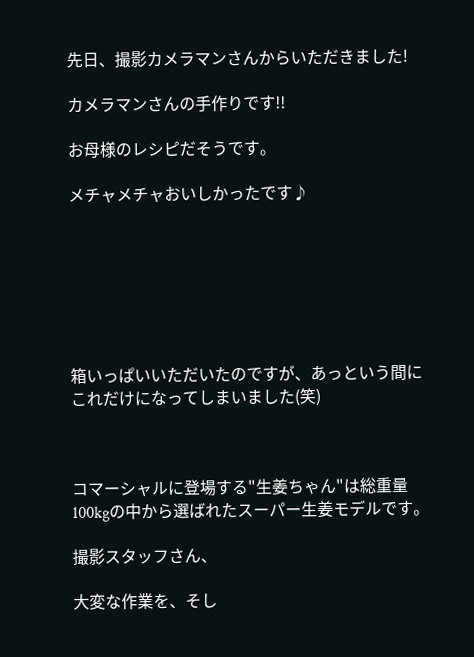先日、撮影カメラマンさんからいただきました!

カメラマンさんの手作りです!!

お母様のレシピだそうです。

メチャメチャおいしかったです♪







箱いっぱいいただいたのですが、あっという間にこれだけになってしまいました(笑)



コマーシャルに登場する"生姜ちゃん"は総重量100kgの中から選ばれたスーパー生姜モデルです。

撮影スタッフさん、

大変な作業を、そし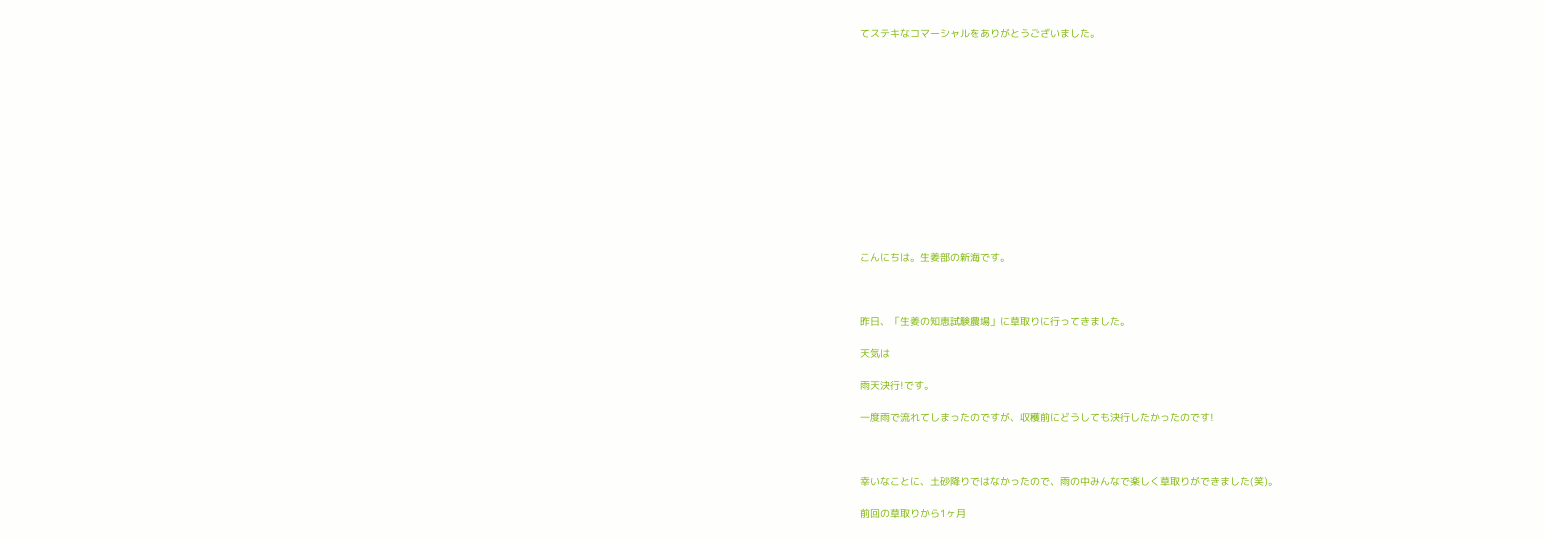てステキなコマーシャルをありがとうございました。













こんにちは。生姜部の新海です。



昨日、「生姜の知恵試験農場」に草取りに行ってきました。

天気は

雨天決行!です。

一度雨で流れてしまったのですが、収穫前にどうしても決行したかったのです!



幸いなことに、土砂降りではなかったので、雨の中みんなで楽しく草取りができました(笑)。

前回の草取りから1ヶ月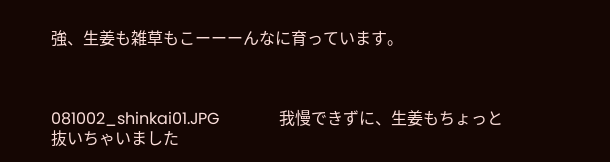強、生姜も雑草もこーーーんなに育っています。



081002_shinkai01.JPG               我慢できずに、生姜もちょっと抜いちゃいました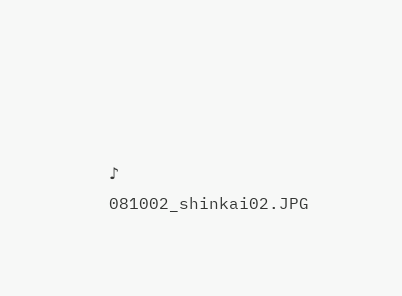♪   081002_shinkai02.JPG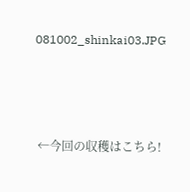081002_shinkai03.JPG



 ←今回の収穫はこちら!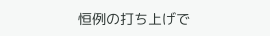恒例の打ち上げで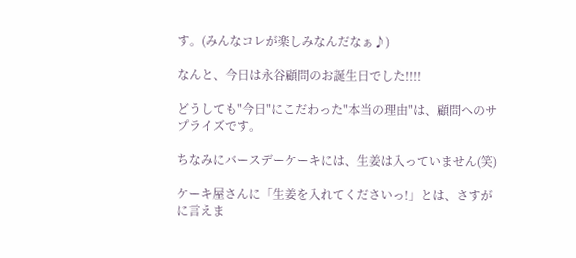す。(みんなコレが楽しみなんだなぁ♪)

なんと、今日は永谷顧問のお誕生日でした!!!!

どうしても"今日"にこだわった"本当の理由"は、顧問へのサプライズです。

ちなみにバースデーケーキには、生姜は入っていません(笑)

ケーキ屋さんに「生姜を入れてくださいっ!」とは、さすがに言えま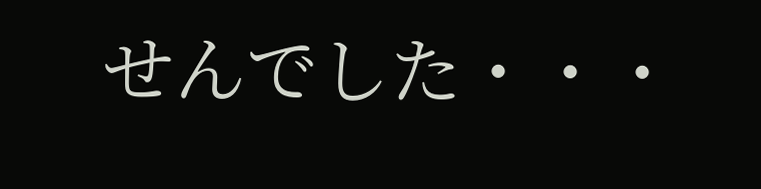せんでした・・・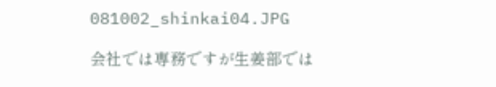081002_shinkai04.JPG

会社では専務ですが生姜部では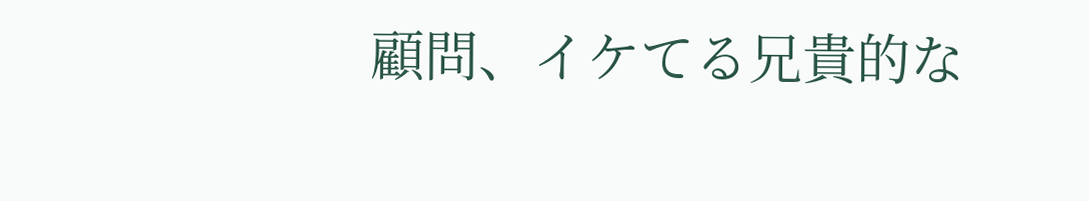顧問、イケてる兄貴的な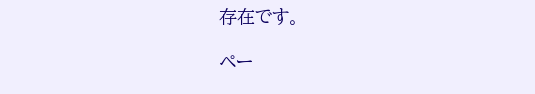存在です。

ペー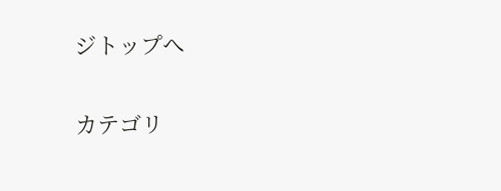ジトップへ

カテゴリ